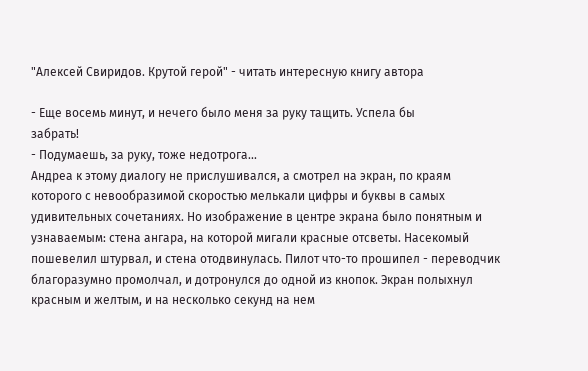"Алексей Свиридов. Крутой герой" - читать интересную книгу автора

- Еще восемь минут, и нечего было меня за руку тащить. Успела бы
забрать!
- Подумаешь, за руку, тоже недотрога...
Андреа к этому диалогу не прислушивался, а смотрел на экран, по краям
которого с невообразимой скоростью мелькали цифры и буквы в самых
удивительных сочетаниях. Но изображение в центре экрана было понятным и
узнаваемым: стена ангара, на которой мигали красные отсветы. Насекомый
пошевелил штурвал, и стена отодвинулась. Пилот что-то прошипел - переводчик
благоразумно промолчал, и дотронулся до одной из кнопок. Экран полыхнул
красным и желтым, и на несколько секунд на нем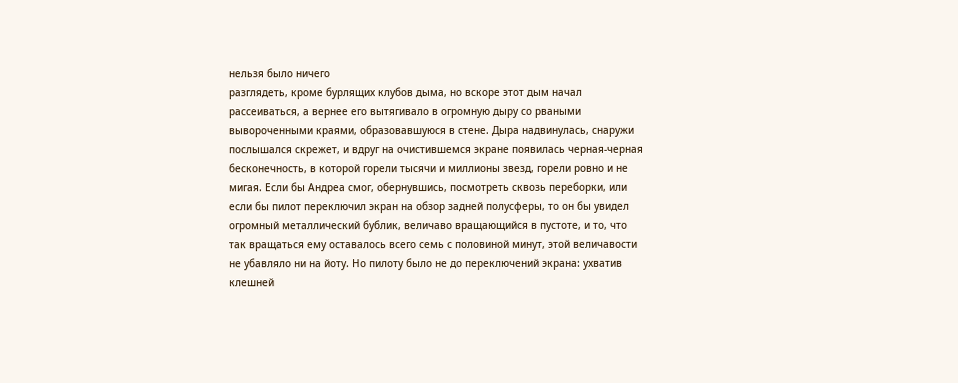нельзя было ничего
разглядеть, кроме бурлящих клубов дыма, но вскоре этот дым начал
рассеиваться, а вернее его вытягивало в огромную дыру со рваными
вывороченными краями, образовавшуюся в стене. Дыра надвинулась, снаружи
послышался скрежет, и вдруг на очистившемся экране появилась черная-черная
бесконечность, в которой горели тысячи и миллионы звезд, горели ровно и не
мигая. Если бы Андреа смог, обернувшись, посмотреть сквозь переборки, или
если бы пилот переключил экран на обзор задней полусферы, то он бы увидел
огромный металлический бублик, величаво вращающийся в пустоте, и то, что
так вращаться ему оставалось всего семь с половиной минут, этой величавости
не убавляло ни на йоту. Но пилоту было не до переключений экрана: ухватив
клешней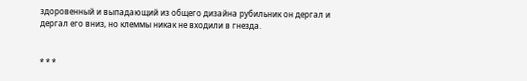здоровенный и выпадающий из общего дизайна рубильник он дергал и
дергал его вниз, но клеммы никак не входили в гнезда.


* * *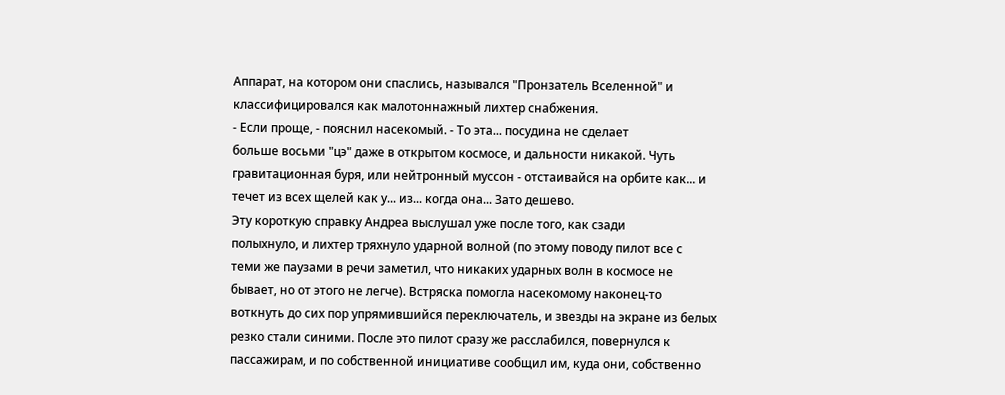Аппарат, на котором они спаслись, назывался "Пронзатель Вселенной" и
классифицировался как малотоннажный лихтер снабжения.
- Если проще, - пояснил насекомый. - То эта... посудина не сделает
больше восьми "цэ" даже в открытом космосе, и дальности никакой. Чуть
гравитационная буря, или нейтронный муссон - отстаивайся на орбите как... и
течет из всех щелей как у... из... когда она... Зато дешево.
Эту короткую справку Андреа выслушал уже после того, как сзади
полыхнуло, и лихтер тряхнуло ударной волной (по этому поводу пилот все с
теми же паузами в речи заметил, что никаких ударных волн в космосе не
бывает, но от этого не легче). Встряска помогла насекомому наконец-то
воткнуть до сих пор упрямившийся переключатель, и звезды на экране из белых
резко стали синими. После это пилот сразу же расслабился, повернулся к
пассажирам, и по собственной инициативе сообщил им, куда они, собственно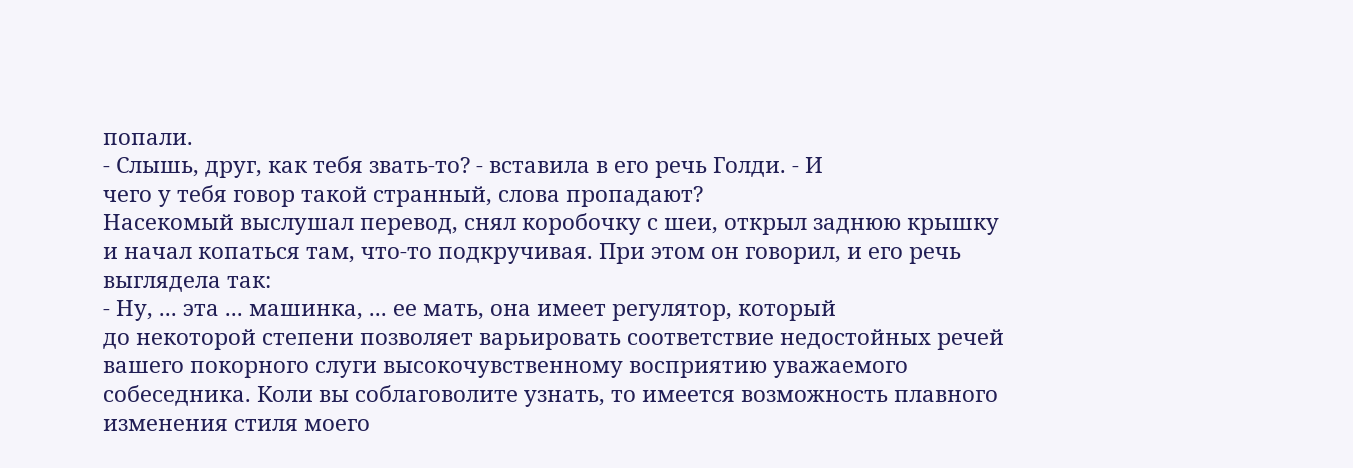попали.
- Слышь, друг, как тебя звать-то? - вставила в его речь Голди. - И
чего у тебя говор такой странный, слова пропадают?
Насекомый выслушал перевод, снял коробочку с шеи, открыл заднюю крышку
и начал копаться там, что-то подкручивая. При этом он говорил, и его речь
выглядела так:
- Ну, ... эта ... машинка, ... ее мать, она имеет регулятор, который
до некоторой степени позволяет варьировать соответствие недостойных речей
вашего покорного слуги высокочувственному восприятию уважаемого
собеседника. Коли вы соблаговолите узнать, то имеется возможность плавного
изменения стиля моего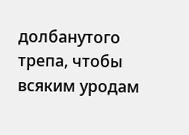долбанутого трепа, чтобы всяким уродам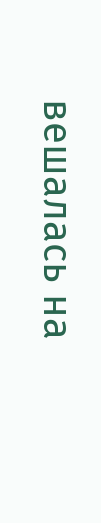вешалась на